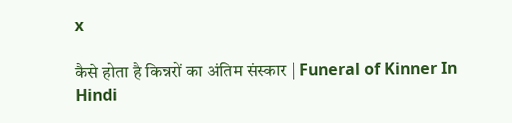x

कैसे होता है किन्नरों का अंतिम संस्कार | Funeral of Kinner In Hindi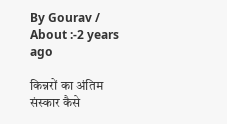By Gourav / About :-2 years ago

किन्नरों का अंतिम संस्कार कैसे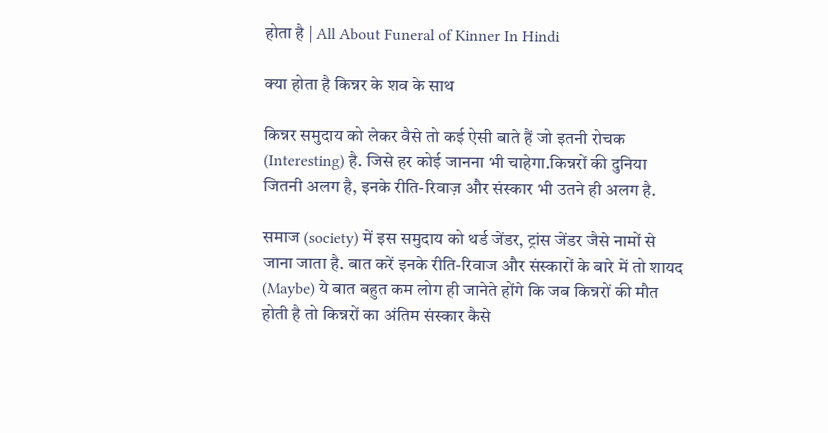होता है | All About Funeral of Kinner In Hindi

क्या होता है किन्नर के शव के साथ

किन्नर समुदाय को लेकर वैसे तो कई ऐसी बाते हैं जो इतनी रोचक (Interesting) है. जिसे हर कोई जानना भी चाहेगा.किन्नरों की दुनिया जितनी अलग है, इनके रीति-रिवाज़ और संस्कार भी उतने ही अलग है.

समाज (society) में इस समुदाय को थर्ड जेंडर, ट्रांस जेंडर जैसे नामों से जाना जाता है. बात करें इनके रीति-रिवाज और संस्कारों के बारे में तो शायद (Maybe) ये बात बहुत कम लोग ही जानेते होंगे कि जब किन्नरों की मौत होती है तो किन्नरों का अंतिम संस्कार कैसे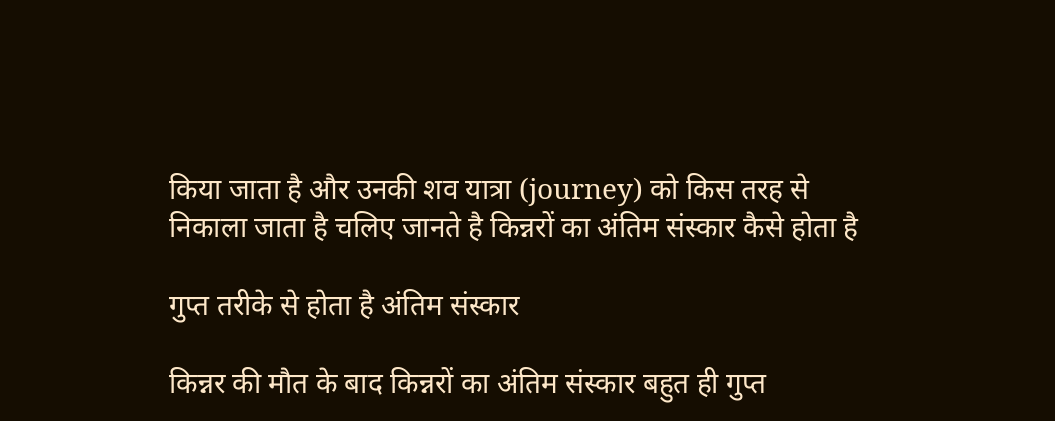किया जाता है और उनकी शव यात्रा (journey) को किस तरह से निकाला जाता है चलिए जानते है किन्नरों का अंतिम संस्कार कैसे होता है

गुप्त तरीके से होता है अंतिम संस्कार

किन्नर की मौत के बाद किन्नरों का अंतिम संस्कार बहुत ही गुप्त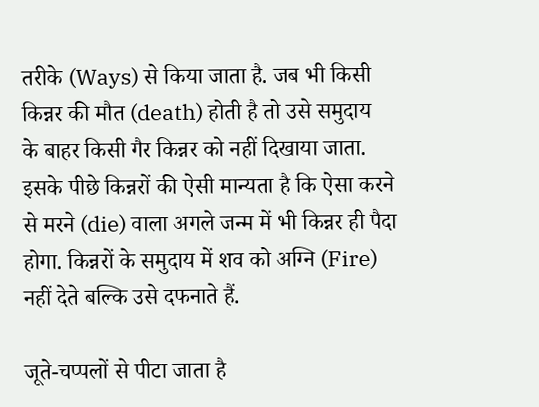तरीके (Ways) से किया जाता है. जब भी किसी किन्नर की मौत (death) होती है तो उसे समुदाय  के बाहर किसी गैर किन्नर को नहीं दिखाया जाता. इसके पीछे किन्नरों की ऐसी मान्यता है कि ऐसा करने से मरने (die) वाला अगले जन्म में भी किन्नर ही पैदा होगा. किन्नरों के समुदाय में शव को अग्नि (Fire) नहीं देते बल्कि उसे दफनाते हैं.

जूते-चप्पलों से पीटा जाता है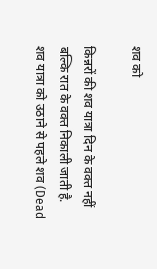शव को

किन्नरों की शव यात्रा दिन के वक्त नहीं बल्कि रात के वक्त निकाली जाती है. शव यात्रा को उठाने से पहले शव (Dead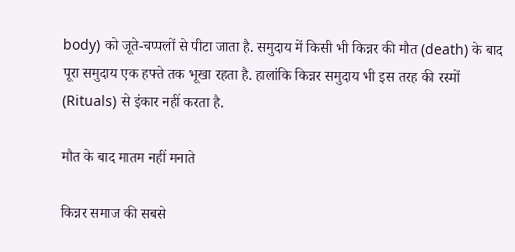body) को जूते-चप्पलों से पीटा जाता है. समुदाय में किसी भी किन्नर की मौत (death) के बाद पूरा समुदाय एक हफ्ते तक भूखा रहता है. हालांकि किन्नर समुदाय भी इस तरह की रस्मों (Rituals) से इंकार नहीं करता है.

मौत के बाद मातम नहीं मनाते

किन्नर समाज की सबसे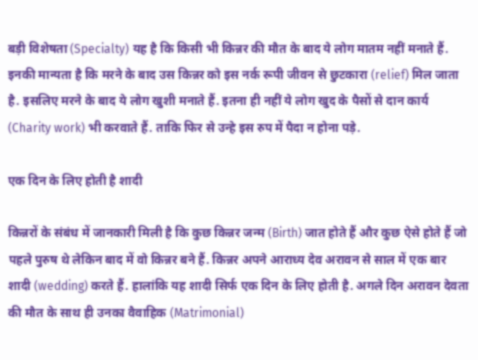बड़ी विशेषता (Specialty) यह है कि किसी भी किन्नर की मौत के बाद ये लोग मातम नहीं मनाते हैं. इनकी मान्यता है कि मरने के बाद उस किन्नर को इस नर्क रूपी जीवन से छुटकारा (relief) मिल जाता है. इसलिए मरने के बाद ये लोग खुशी मनाते हैं. इतना ही नहीं ये लोग खुद के पैसों से दान कार्य (Charity work) भी करवाते हैं. ताकि फिर से उन्हे इस रुप में पैदा न होना पड़े.

एक दिन के लिए होती है शादी

किन्नरों के संबंध में जानकारी मिली है कि कुछ किन्नर जन्म (Birth) जात होते हैं और कुछ ऐसे होते हैं जो पहले पुरुष थे लेकिन बाद में वो किन्नर बने हैं. किन्नर अपने आराध्य देव अरावन से साल में एक बार शादी (wedding) करते हैं. हालांकि यह शादी सिर्फ एक दिन के लिए होती है. अगले दिन अरावन देवता की मौत के साथ ही उनका वैवाहिक (Matrimonial)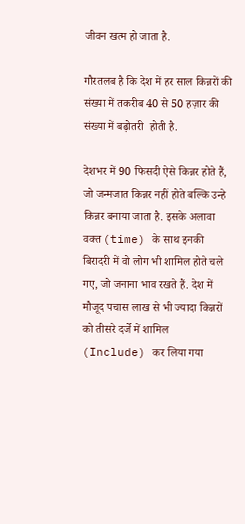जीवन खत्म हो जाता है.

गौरतलब है कि देश में हर साल किन्नरों की संख्या में तकरीब 40 से 50 हज़ार की संख्या में बढ़ोतरी  होती है.

देशभर में 90 फिसदी ऐसे किन्नर होते हैं, जो जन्मजात किन्नर नहीं होते बल्कि उन्हे किन्नर बनाया जाता है. इसके अलावा वक्त (time) के साथ इनकी बिरादरी में वो लोग भी शामिल होते चले गए, जो जनाना भाव रखते हैं. देश में मौजूद पचास लाख से भी ज्यादा किन्नरों को तीसरे दर्जे में शामिल (Include) कर लिया गया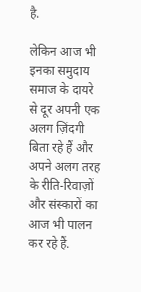है.

लेकिन आज भी इनका समुदाय समाज के दायरे से दूर अपनी एक अलग ज़िंदगी बिता रहे हैं और अपने अलग तरह के रीति-रिवाज़ों और संस्कारों का आज भी पालन कर रहे हैं.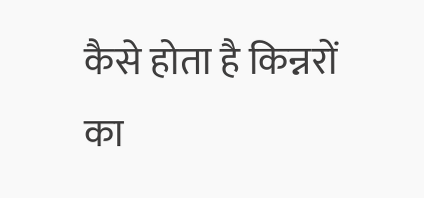कैसे होता है किन्नरों का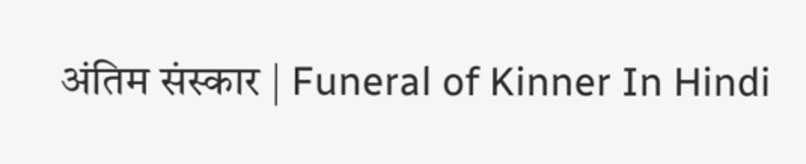अंतिम संस्कार | Funeral of Kinner In Hindi